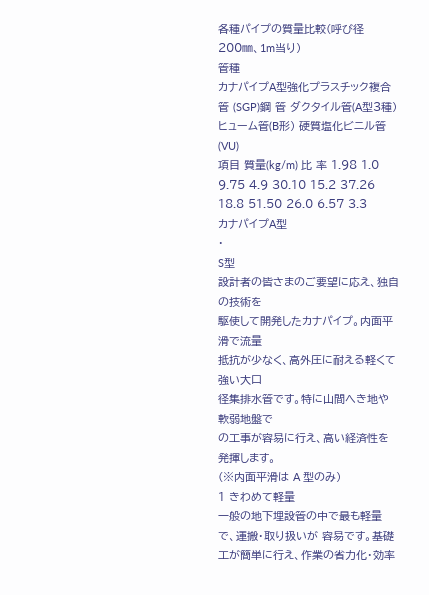各種パイプの質量比較(呼び径 200㎜、1m当り)
管種
カナパイプA型強化プラスチック複合管 (SGP)鋼 管 ダクタイル管(A型3種) ヒューム管(B形) 硬質塩化ビニル管(VU)
項目 質量(kg/m) 比 率 1.98 1.0 9.75 4.9 30.10 15.2 37.26 18.8 51.50 26.0 6.57 3.3
カナパイプA型
・
S型
設計者の皆さまのご要望に応え、独自の技術を
駆使して開発したカナパイプ。内面平滑で流量
抵抗が少なく、高外圧に耐える軽くて強い大口
径集排水管です。特に山間へき地や軟弱地盤で
の工事が容易に行え、高い経済性を発揮します。
(※内面平滑は A 型のみ)
1 きわめて軽量
一般の地下埋設管の中で最も軽量で、運搬・取り扱いが 容易です。基礎工が簡単に行え、作業の省力化・効率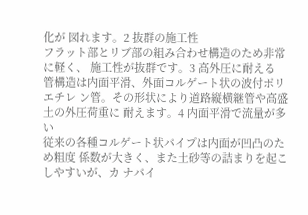化が 図れます。2 抜群の施工性
フラット部とリブ部の組み合わせ構造のため非常に軽く、 施工性が抜群です。3 高外圧に耐える
管構造は内面平滑、外面コルゲート状の波付ポリエチレ ン管。その形状により道路縦横継管や高盛土の外圧荷重に 耐えます。4 内面平滑で流量が多い
従来の各種コルゲート状パイプは内面が凹凸のため粗度 係数が大きく、また土砂等の詰まりを起こしやすいが、カ ナパイ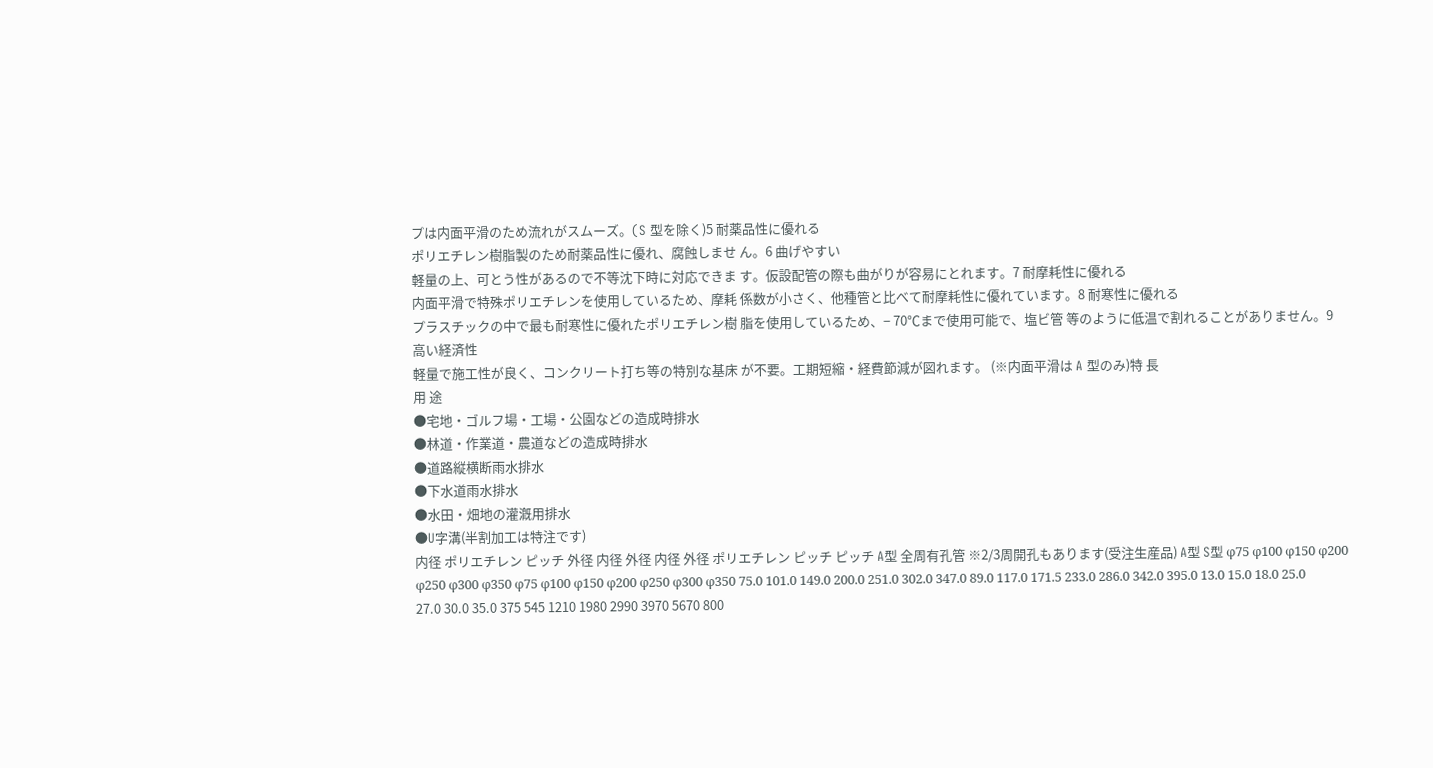プは内面平滑のため流れがスムーズ。(S 型を除く)5 耐薬品性に優れる
ポリエチレン樹脂製のため耐薬品性に優れ、腐蝕しませ ん。6 曲げやすい
軽量の上、可とう性があるので不等沈下時に対応できま す。仮設配管の際も曲がりが容易にとれます。7 耐摩耗性に優れる
内面平滑で特殊ポリエチレンを使用しているため、摩耗 係数が小さく、他種管と比べて耐摩耗性に優れています。8 耐寒性に優れる
プラスチックの中で最も耐寒性に優れたポリエチレン樹 脂を使用しているため、− 70℃まで使用可能で、塩ビ管 等のように低温で割れることがありません。9 高い経済性
軽量で施工性が良く、コンクリート打ち等の特別な基床 が不要。工期短縮・経費節減が図れます。 (※内面平滑は A 型のみ)特 長
用 途
●宅地・ゴルフ場・工場・公園などの造成時排水
●林道・作業道・農道などの造成時排水
●道路縦横断雨水排水
●下水道雨水排水
●水田・畑地の灌漑用排水
●U字溝(半割加工は特注です)
内径 ポリエチレン ピッチ 外径 内径 外径 内径 外径 ポリエチレン ピッチ ピッチ A型 全周有孔管 ※2/3周開孔もあります(受注生産品) A型 S型 φ75 φ100 φ150 φ200 φ250 φ300 φ350 φ75 φ100 φ150 φ200 φ250 φ300 φ350 75.0 101.0 149.0 200.0 251.0 302.0 347.0 89.0 117.0 171.5 233.0 286.0 342.0 395.0 13.0 15.0 18.0 25.0 27.0 30.0 35.0 375 545 1210 1980 2990 3970 5670 800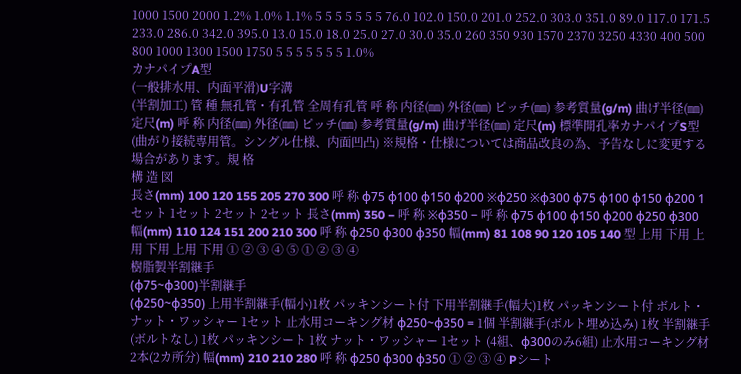1000 1500 2000 1.2% 1.0% 1.1% 5 5 5 5 5 5 5 76.0 102.0 150.0 201.0 252.0 303.0 351.0 89.0 117.0 171.5 233.0 286.0 342.0 395.0 13.0 15.0 18.0 25.0 27.0 30.0 35.0 260 350 930 1570 2370 3250 4330 400 500 800 1000 1300 1500 1750 5 5 5 5 5 5 5 1.0%
カナパイプA型
(一般排水用、内面平滑)U字溝
(半割加工) 管 種 無孔管・有孔管 全周有孔管 呼 称 内径(㎜) 外径(㎜) ピッチ(㎜) 参考質量(g/m) 曲げ半径(㎜) 定尺(m) 呼 称 内径(㎜) 外径(㎜) ピッチ(㎜) 参考質量(g/m) 曲げ半径(㎜) 定尺(m) 標準開孔率カナパイプS型
(曲がり接続専用管。シングル仕様、内面凹凸) ※規格・仕様については商品改良の為、予告なしに変更する場合があります。規 格
構 造 図
長さ(mm) 100 120 155 205 270 300 呼 称 φ75 φ100 φ150 φ200 ※φ250 ※φ300 φ75 φ100 φ150 φ200 1セット 1セット 2セット 2セット 長さ(mm) 350 − 呼 称 ※φ350 − 呼 称 φ75 φ100 φ150 φ200 φ250 φ300 幅(mm) 110 124 151 200 210 300 呼 称 φ250 φ300 φ350 幅(mm) 81 108 90 120 105 140 型 上用 下用 上用 下用 上用 下用 ① ② ③ ④ ⑤ ① ② ③ ④
樹脂製半割継手
(φ75~φ300)半割継手
(φ250~φ350) 上用半割継手(幅小)1枚 パッキンシート付 下用半割継手(幅大)1枚 パッキンシート付 ボルト・ナット・ワッシャー 1セット 止水用コーキング材 φ250~φ350 = 1個 半割継手(ボルト埋め込み) 1枚 半割継手(ボルトなし) 1枚 パッキンシート 1枚 ナット・ワッシャー 1セット (4組、φ300のみ6組) 止水用コーキング材 2本(2カ所分) 幅(mm) 210 210 280 呼 称 φ250 φ300 φ350 ① ② ③ ④ Pシート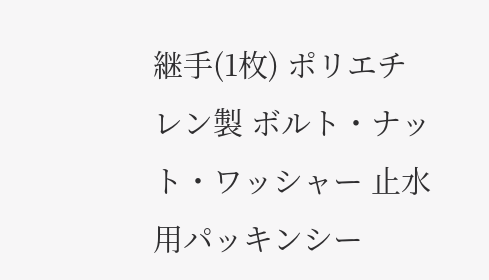継手(1枚) ポリエチレン製 ボルト・ナット・ワッシャー 止水用パッキンシー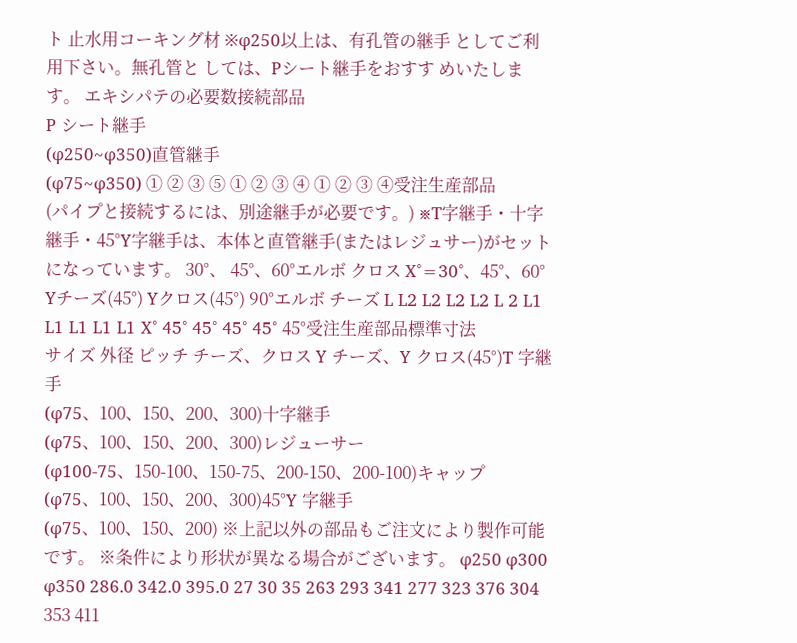ト 止水用コーキング材 ※φ250以上は、有孔管の継手 としてご利用下さい。無孔管と しては、Pシート継手をおすす めいたします。 エキシパテの必要数接続部品
P シート継手
(φ250~φ350)直管継手
(φ75~φ350) ① ② ③ ⑤ ① ② ③ ④ ① ② ③ ④受注生産部品
(パイプと接続するには、別途継手が必要です。) ※T字継手・十字継手・45°Y字継手は、本体と直管継手(またはレジュサー)がセットになっています。 30°、 45°、60°エルボ クロス X°=30°、45°、60° Yチーズ(45°) Yクロス(45°) 90°エルボ チーズ L L2 L2 L2 L2 L 2 L1 L1 L1 L1 L1 X° 45° 45° 45° 45° 45°受注生産部品標準寸法
サイズ 外径 ピッチ チーズ、クロス Y チーズ、Y クロス(45°)T 字継手
(φ75、100、150、200、300)十字継手
(φ75、100、150、200、300)レジューサー
(φ100-75、150-100、150-75、200-150、200-100)キャップ
(φ75、100、150、200、300)45°Y 字継手
(φ75、100、150、200) ※上記以外の部品もご注文により製作可能です。 ※条件により形状が異なる場合がございます。 φ250 φ300 φ350 286.0 342.0 395.0 27 30 35 263 293 341 277 323 376 304 353 411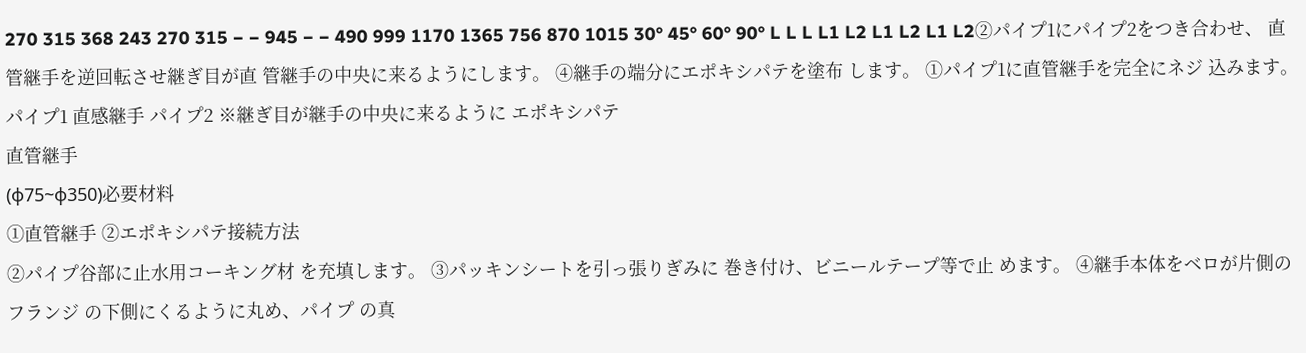270 315 368 243 270 315 − − 945 − − 490 999 1170 1365 756 870 1015 30° 45° 60° 90° L L L L1 L2 L1 L2 L1 L2②パイプ1にパイプ2をつき合わせ、 直管継手を逆回転させ継ぎ目が直 管継手の中央に来るようにします。 ④継手の端分にエポキシパテを塗布 します。 ①パイプ1に直管継手を完全にネジ 込みます。 パイプ1 直感継手 パイプ2 ※継ぎ目が継手の中央に来るように エポキシパテ
直管継手
(φ75~φ350)必要材料
①直管継手 ②エポキシパテ接続方法
②パイプ谷部に止水用コーキング材 を充填します。 ③パッキンシートを引っ張りぎみに 巻き付け、ビニールテープ等で止 めます。 ④継手本体をベロが片側のフランジ の下側にくるように丸め、パイプ の真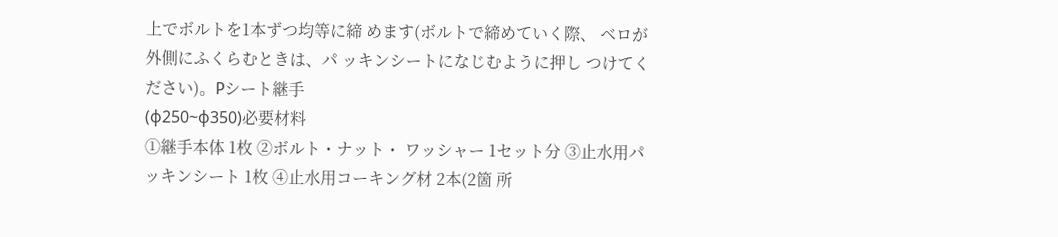上でボルトを1本ずつ均等に締 めます(ボルトで締めていく際、 ベロが外側にふくらむときは、パ ッキンシートになじむように押し つけてください)。Pシート継手
(φ250~φ350)必要材料
①継手本体 1枚 ②ボルト・ナット・ ワッシャー 1セット分 ③止水用パッキンシート 1枚 ④止水用コーキング材 2本(2箇 所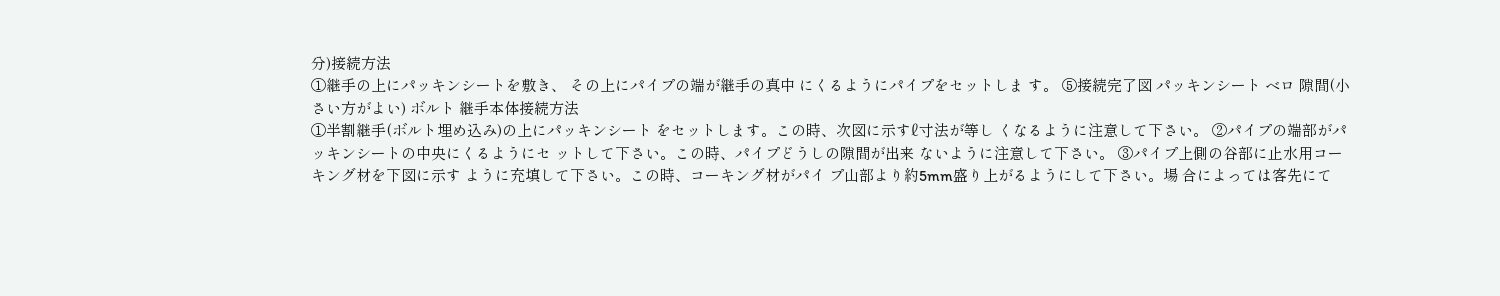分)接続方法
①継手の上にパッキンシートを敷き、 その上にパイプの端が継手の真中 にくるようにパイプをセットしま す。 ⑤接続完了図 パッキンシート ベロ 隙間(小さい方がよい) ボルト 継手本体接続方法
①半割継手(ボルト埋め込み)の上にパッキンシート をセットします。この時、次図に示すℓ寸法が等し くなるように注意して下さい。 ②パイプの端部がパッキンシートの中央にくるようにセ ットして下さい。この時、パイプどうしの隙間が出来 ないように注意して下さい。 ③パイプ上側の谷部に止水用コーキング材を下図に示す ように充填して下さい。この時、コーキング材がパイ プ山部より約5mm盛り上がるようにして下さい。場 合によっては客先にて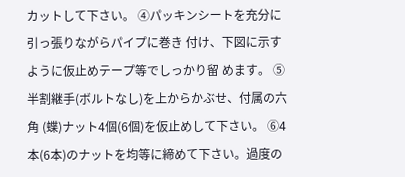カットして下さい。 ④パッキンシートを充分に引っ張りながらパイプに巻き 付け、下図に示すように仮止めテープ等でしっかり留 めます。 ⑤半割継手(ボルトなし)を上からかぶせ、付属の六角 (蝶)ナット4個(6個)を仮止めして下さい。 ⑥4本(6本)のナットを均等に締めて下さい。過度の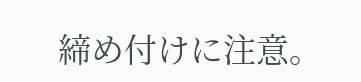締め付けに注意。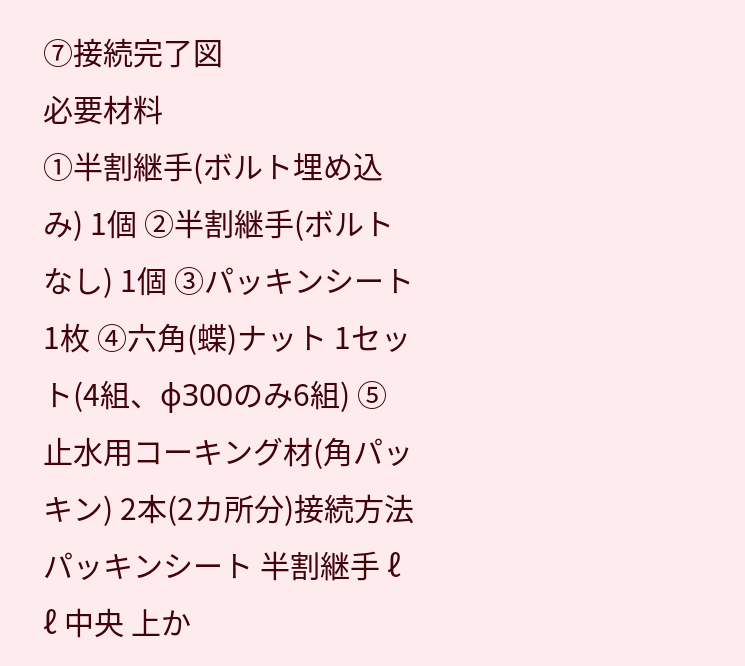⑦接続完了図
必要材料
①半割継手(ボルト埋め込み) 1個 ②半割継手(ボルトなし) 1個 ③パッキンシート 1枚 ④六角(蝶)ナット 1セット(4組、φ300のみ6組) ⑤止水用コーキング材(角パッキン) 2本(2カ所分)接続方法
パッキンシート 半割継手 ℓ ℓ 中央 上か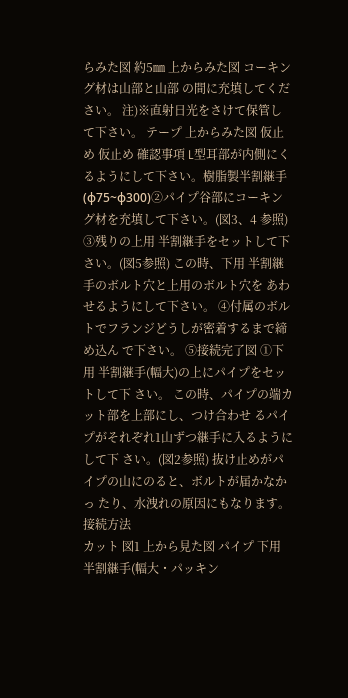らみた図 約5㎜ 上からみた図 コーキング材は山部と山部 の間に充填してください。 注)※直射日光をさけて保管して下さい。 テープ 上からみた図 仮止め 仮止め 確認事項 L型耳部が内側にくるようにして下さい。樹脂製半割継手
(φ75~φ300)②パイプ谷部にコーキング材を充填して下さい。(図3、4 参照) ③残りの上用 半割継手をセットして下さい。(図5参照) この時、下用 半割継手のボルト穴と上用のボルト穴を あわせるようにして下さい。 ④付属のボルトでフランジどうしが密着するまで締め込ん で下さい。 ⑤接続完了図 ①下用 半割継手(幅大)の上にパイプをセットして下 さい。 この時、パイプの端カット部を上部にし、つけ合わせ るパイプがそれぞれ1山ずつ継手に入るようにして下 さい。(図2参照) 抜け止めがパイプの山にのると、ボルトが届かなかっ たり、水洩れの原因にもなります。
接続方法
カット 図1 上から見た図 パイプ 下用 半割継手(幅大・パッキン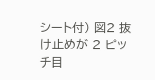シート付) 図2 抜け止めが 2 ピッチ目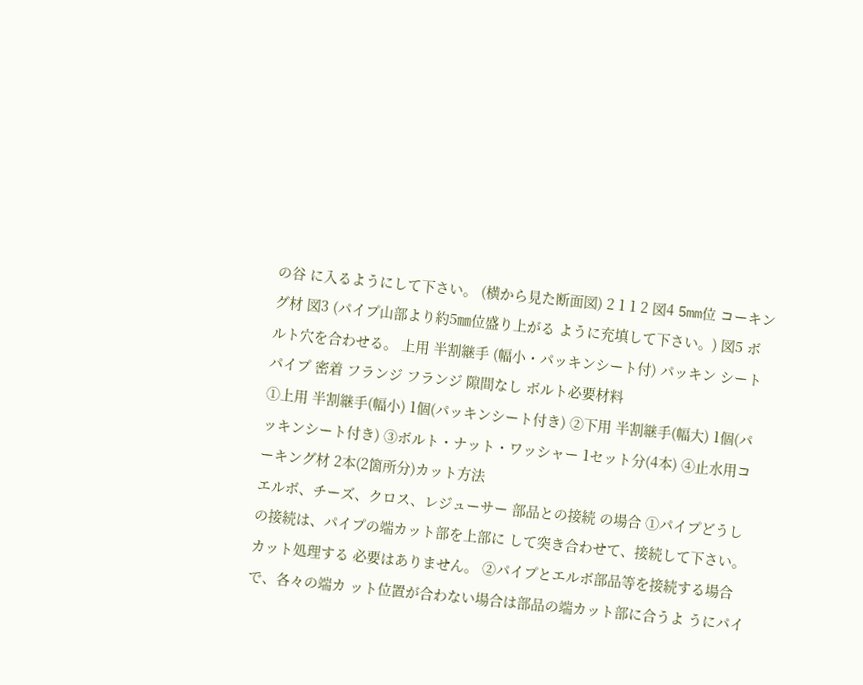の谷 に入るようにして下さい。 (横から見た断面図) 2 1 1 2 図4 5mm位 コーキング材 図3 (パイプ山部より約5㎜位盛り上がる ように充填して下さい。) 図5 ボルト穴を合わせる。 上用 半割継手 (幅小・パッキンシート付) パッキン シート パイプ 密着 フランジ フランジ 隙間なし ボルト必要材料
①上用 半割継手(幅小) 1個(パッキンシート付き) ②下用 半割継手(幅大) 1個(パッキンシート付き) ③ボルト・ナット・ワッシャー 1セット分(4本) ④止水用コーキング材 2本(2箇所分)カット方法
エルボ、チーズ、クロス、レジューサー 部品との接続 の場合 ①パイプどうしの接続は、パイプの端カット部を上部に して突き合わせて、接続して下さい。カット処理する 必要はありません。 ②パイプとエルボ部品等を接続する場合で、各々の端カ ット位置が合わない場合は部品の端カット部に合うよ うにパイ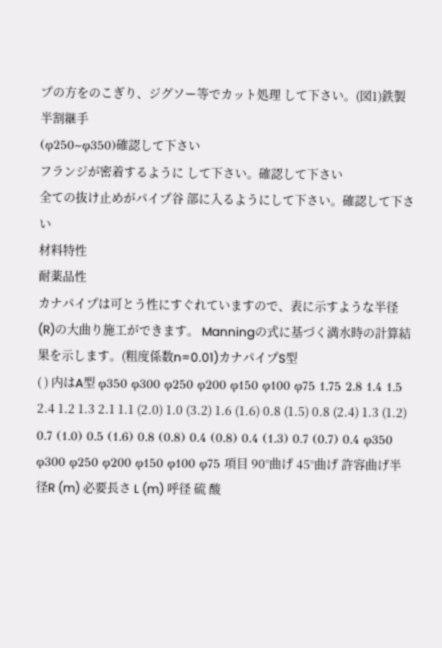プの方をのこぎり、ジグソー等でカット処理 して下さい。(図1)鉄製半割継手
(φ250~φ350)確認して下さい
フランジが密着するように して下さい。確認して下さい
全ての抜け止めがパイプ谷 部に入るようにして下さい。確認して下さい
材料特性
耐薬品性
カナパイプは可とう性にすぐれていますので、表に示すような半径(R)の大曲り施工ができます。 Manningの式に基づく満水時の計算結果を示します。(粗度係数n=0.01)カナパイプS型
( ) 内はA型 φ350 φ300 φ250 φ200 φ150 φ100 φ75 1.75 2.8 1.4 1.5 2.4 1.2 1.3 2.1 1.1 (2.0) 1.0 (3.2) 1.6 (1.6) 0.8 (1.5) 0.8 (2.4) 1.3 (1.2) 0.7 (1.0) 0.5 (1.6) 0.8 (0.8) 0.4 (0.8) 0.4 (1.3) 0.7 (0.7) 0.4 φ350 φ300 φ250 φ200 φ150 φ100 φ75 項目 90°曲げ 45°曲げ 許容曲げ半径R (m) 必要長さ L (m) 呼径 硫 酸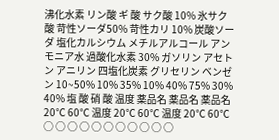沸化水素 リン酸 ギ 酸 サク酸 10% 氷サク酸 苛性ソーダ50% 苛性カリ 10% 炭酸ソーダ 塩化カルシウム メチルアルコール アンモニア水 過酸化水素 30% ガソリン アセトン アニリン 四塩化炭素 グリセリン ベンゼン 10~50% 10% 35% 10% 40% 75% 30% 40% 塩 酸 硝 酸 温度 薬品名 薬品名 薬品名 20℃ 60℃ 温度 20℃ 60℃ 温度 20℃ 60℃ ○ ○ ○ ○ ○ ○ ○ ○ ○ ○ ○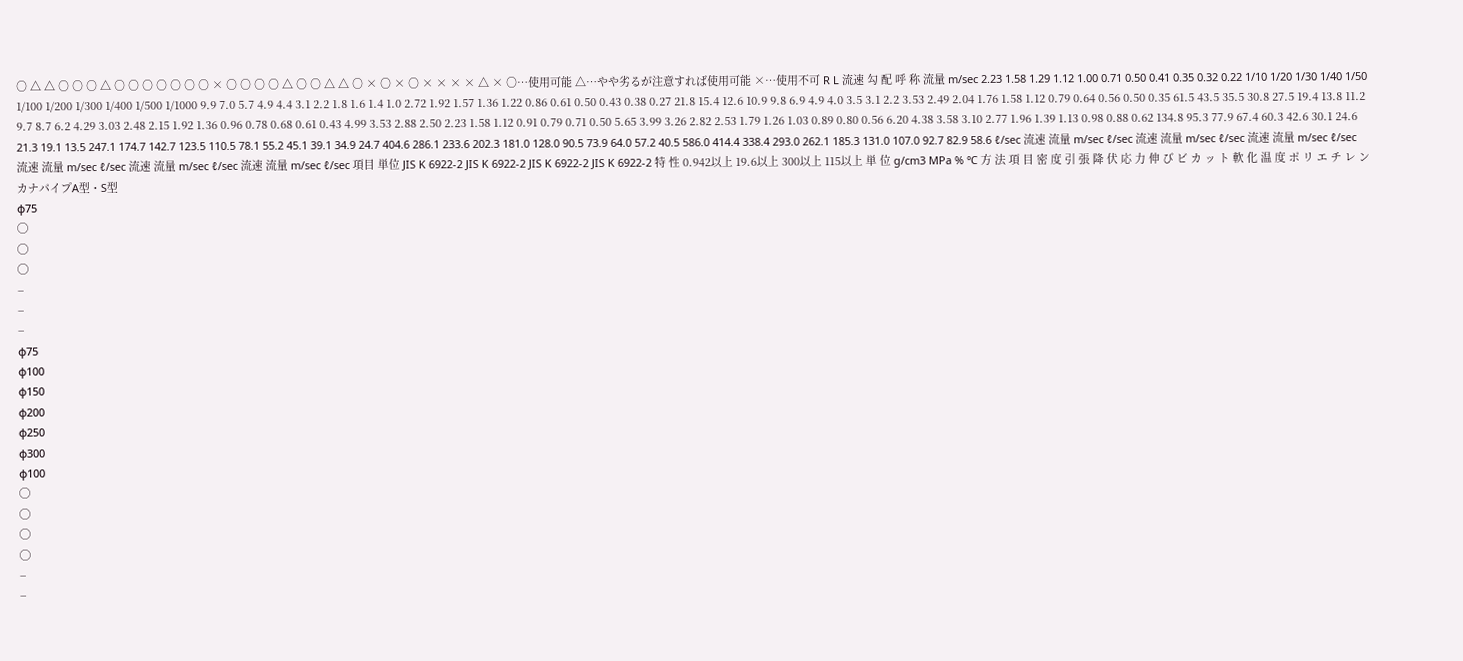○ △ △ ○ ○ ○ △ ○ ○ ○ ○ ○ ○ ○ × ○ ○ ○ ○ △ ○ ○ △ △ ○ × ○ × ○ × × × × △ × ○…使用可能 △…やや劣るが注意すれば使用可能 ×…使用不可 R L 流速 勾 配 呼 称 流量 m/sec 2.23 1.58 1.29 1.12 1.00 0.71 0.50 0.41 0.35 0.32 0.22 1/10 1/20 1/30 1/40 1/50 1/100 1/200 1/300 1/400 1/500 1/1000 9.9 7.0 5.7 4.9 4.4 3.1 2.2 1.8 1.6 1.4 1.0 2.72 1.92 1.57 1.36 1.22 0.86 0.61 0.50 0.43 0.38 0.27 21.8 15.4 12.6 10.9 9.8 6.9 4.9 4.0 3.5 3.1 2.2 3.53 2.49 2.04 1.76 1.58 1.12 0.79 0.64 0.56 0.50 0.35 61.5 43.5 35.5 30.8 27.5 19.4 13.8 11.2 9.7 8.7 6.2 4.29 3.03 2.48 2.15 1.92 1.36 0.96 0.78 0.68 0.61 0.43 4.99 3.53 2.88 2.50 2.23 1.58 1.12 0.91 0.79 0.71 0.50 5.65 3.99 3.26 2.82 2.53 1.79 1.26 1.03 0.89 0.80 0.56 6.20 4.38 3.58 3.10 2.77 1.96 1.39 1.13 0.98 0.88 0.62 134.8 95.3 77.9 67.4 60.3 42.6 30.1 24.6 21.3 19.1 13.5 247.1 174.7 142.7 123.5 110.5 78.1 55.2 45.1 39.1 34.9 24.7 404.6 286.1 233.6 202.3 181.0 128.0 90.5 73.9 64.0 57.2 40.5 586.0 414.4 338.4 293.0 262.1 185.3 131.0 107.0 92.7 82.9 58.6 ℓ/sec 流速 流量 m/sec ℓ/sec 流速 流量 m/sec ℓ/sec 流速 流量 m/sec ℓ/sec 流速 流量 m/sec ℓ/sec 流速 流量 m/sec ℓ/sec 流速 流量 m/sec ℓ/sec 項目 単位 JIS K 6922-2 JIS K 6922-2 JIS K 6922-2 JIS K 6922-2 特 性 0.942以上 19.6以上 300以上 115以上 単 位 g/cm3 MPa % ℃ 方 法 項 目 密 度 引 張 降 伏 応 力 伸 び ビ カ ッ ト 軟 化 温 度 ポ リ エ チ レ ンカナパイプA型・S型
φ75
◯
◯
◯
−
−
−
φ75
φ100
φ150
φ200
φ250
φ300
φ100
◯
◯
◯
◯
−
−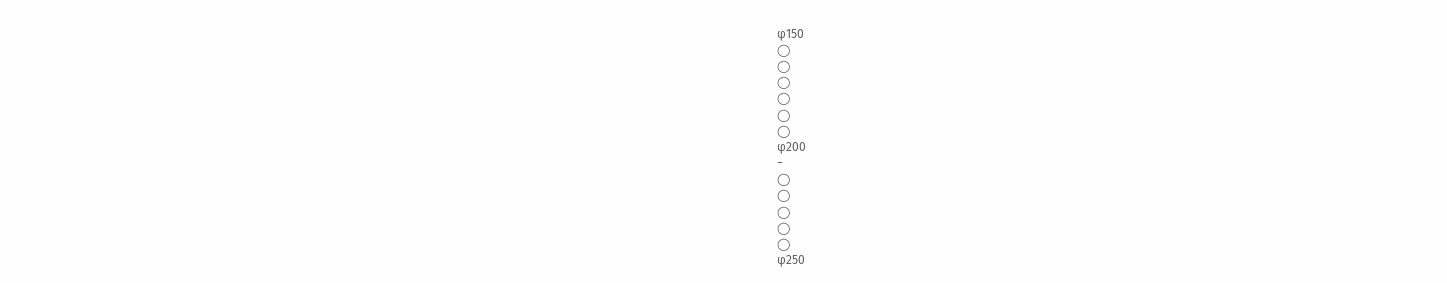φ150
◯
◯
◯
◯
◯
◯
φ200
−
◯
◯
◯
◯
◯
φ250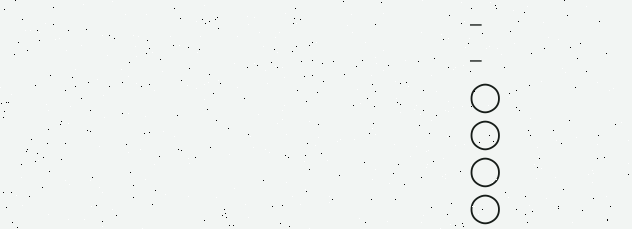−
−
◯
◯
◯
◯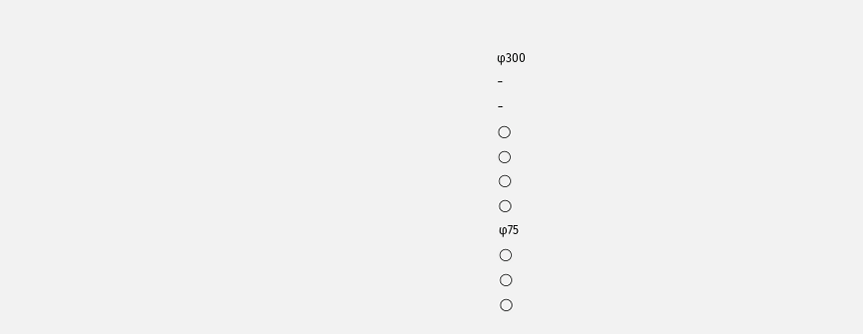φ300
−
−
◯
◯
◯
◯
φ75
◯
◯
◯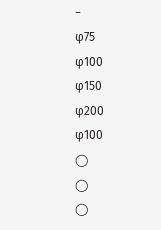−
φ75
φ100
φ150
φ200
φ100
◯
◯
◯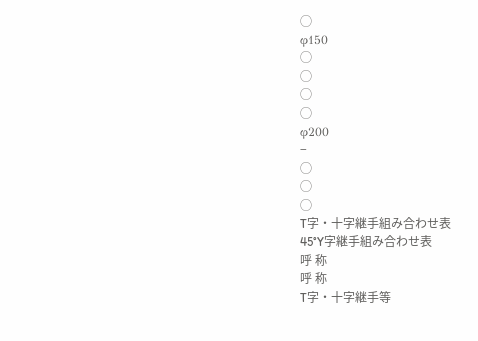◯
φ150
◯
◯
◯
◯
φ200
−
◯
◯
◯
T字・十字継手組み合わせ表
45°Y字継手組み合わせ表
呼 称
呼 称
T字・十字継手等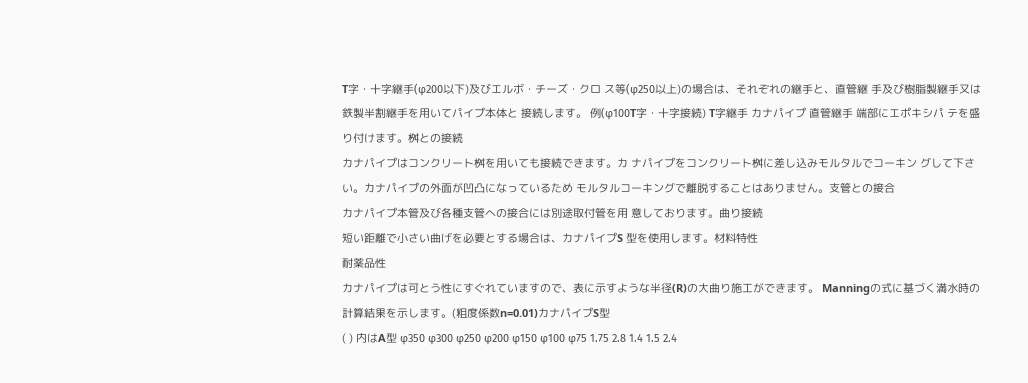T字・十字継手(φ200以下)及びエルボ・チーズ・クロ ス等(φ250以上)の場合は、それぞれの継手と、直管継 手及び樹脂製継手又は鉄製半割継手を用いてパイプ本体と 接続します。 例(φ100T字・十字接続) T字継手 カナパイプ 直管継手 端部にエポキシパ テを盛り付けます。桝との接続
カナパイプはコンクリート桝を用いても接続できます。カ ナパイプをコンクリート桝に差し込みモルタルでコーキン グして下さい。カナパイプの外面が凹凸になっているため モルタルコーキングで離脱することはありません。支管との接合
カナパイプ本管及び各種支管への接合には別途取付管を用 意しております。曲り接続
短い距離で小さい曲げを必要とする場合は、カナパイプS 型を使用します。材料特性
耐薬品性
カナパイプは可とう性にすぐれていますので、表に示すような半径(R)の大曲り施工ができます。 Manningの式に基づく満水時の計算結果を示します。(粗度係数n=0.01)カナパイプS型
( ) 内はA型 φ350 φ300 φ250 φ200 φ150 φ100 φ75 1.75 2.8 1.4 1.5 2.4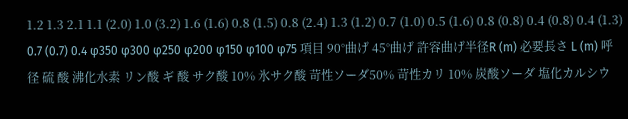1.2 1.3 2.1 1.1 (2.0) 1.0 (3.2) 1.6 (1.6) 0.8 (1.5) 0.8 (2.4) 1.3 (1.2) 0.7 (1.0) 0.5 (1.6) 0.8 (0.8) 0.4 (0.8) 0.4 (1.3) 0.7 (0.7) 0.4 φ350 φ300 φ250 φ200 φ150 φ100 φ75 項目 90°曲げ 45°曲げ 許容曲げ半径R (m) 必要長さ L (m) 呼径 硫 酸 沸化水素 リン酸 ギ 酸 サク酸 10% 氷サク酸 苛性ソーダ50% 苛性カリ 10% 炭酸ソーダ 塩化カルシウ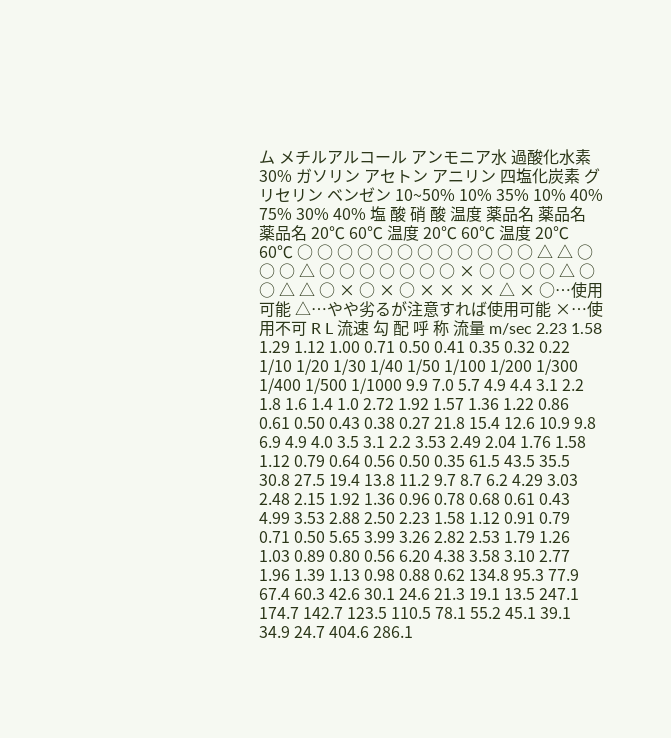ム メチルアルコール アンモニア水 過酸化水素 30% ガソリン アセトン アニリン 四塩化炭素 グリセリン ベンゼン 10~50% 10% 35% 10% 40% 75% 30% 40% 塩 酸 硝 酸 温度 薬品名 薬品名 薬品名 20℃ 60℃ 温度 20℃ 60℃ 温度 20℃ 60℃ ○ ○ ○ ○ ○ ○ ○ ○ ○ ○ ○ ○ △ △ ○ ○ ○ △ ○ ○ ○ ○ ○ ○ ○ × ○ ○ ○ ○ △ ○ ○ △ △ ○ × ○ × ○ × × × × △ × ○…使用可能 △…やや劣るが注意すれば使用可能 ×…使用不可 R L 流速 勾 配 呼 称 流量 m/sec 2.23 1.58 1.29 1.12 1.00 0.71 0.50 0.41 0.35 0.32 0.22 1/10 1/20 1/30 1/40 1/50 1/100 1/200 1/300 1/400 1/500 1/1000 9.9 7.0 5.7 4.9 4.4 3.1 2.2 1.8 1.6 1.4 1.0 2.72 1.92 1.57 1.36 1.22 0.86 0.61 0.50 0.43 0.38 0.27 21.8 15.4 12.6 10.9 9.8 6.9 4.9 4.0 3.5 3.1 2.2 3.53 2.49 2.04 1.76 1.58 1.12 0.79 0.64 0.56 0.50 0.35 61.5 43.5 35.5 30.8 27.5 19.4 13.8 11.2 9.7 8.7 6.2 4.29 3.03 2.48 2.15 1.92 1.36 0.96 0.78 0.68 0.61 0.43 4.99 3.53 2.88 2.50 2.23 1.58 1.12 0.91 0.79 0.71 0.50 5.65 3.99 3.26 2.82 2.53 1.79 1.26 1.03 0.89 0.80 0.56 6.20 4.38 3.58 3.10 2.77 1.96 1.39 1.13 0.98 0.88 0.62 134.8 95.3 77.9 67.4 60.3 42.6 30.1 24.6 21.3 19.1 13.5 247.1 174.7 142.7 123.5 110.5 78.1 55.2 45.1 39.1 34.9 24.7 404.6 286.1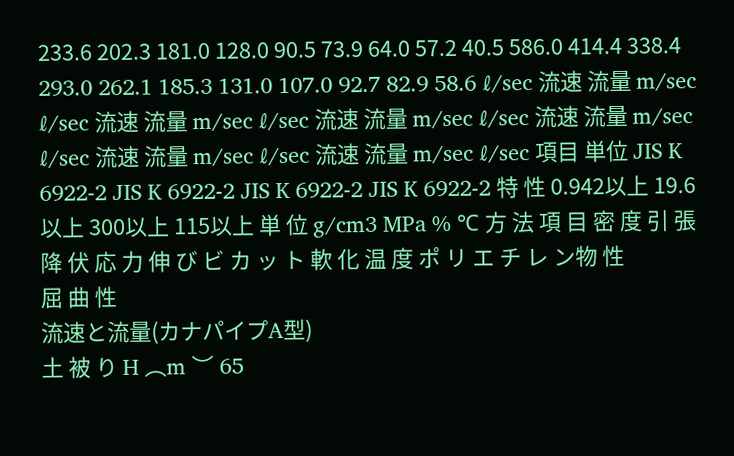233.6 202.3 181.0 128.0 90.5 73.9 64.0 57.2 40.5 586.0 414.4 338.4 293.0 262.1 185.3 131.0 107.0 92.7 82.9 58.6 ℓ/sec 流速 流量 m/sec ℓ/sec 流速 流量 m/sec ℓ/sec 流速 流量 m/sec ℓ/sec 流速 流量 m/sec ℓ/sec 流速 流量 m/sec ℓ/sec 流速 流量 m/sec ℓ/sec 項目 単位 JIS K 6922-2 JIS K 6922-2 JIS K 6922-2 JIS K 6922-2 特 性 0.942以上 19.6以上 300以上 115以上 単 位 g/cm3 MPa % ℃ 方 法 項 目 密 度 引 張 降 伏 応 力 伸 び ビ カ ッ ト 軟 化 温 度 ポ リ エ チ レ ン物 性
屈 曲 性
流速と流量(カナパイプA型)
土 被 り H ︵m ︶ 65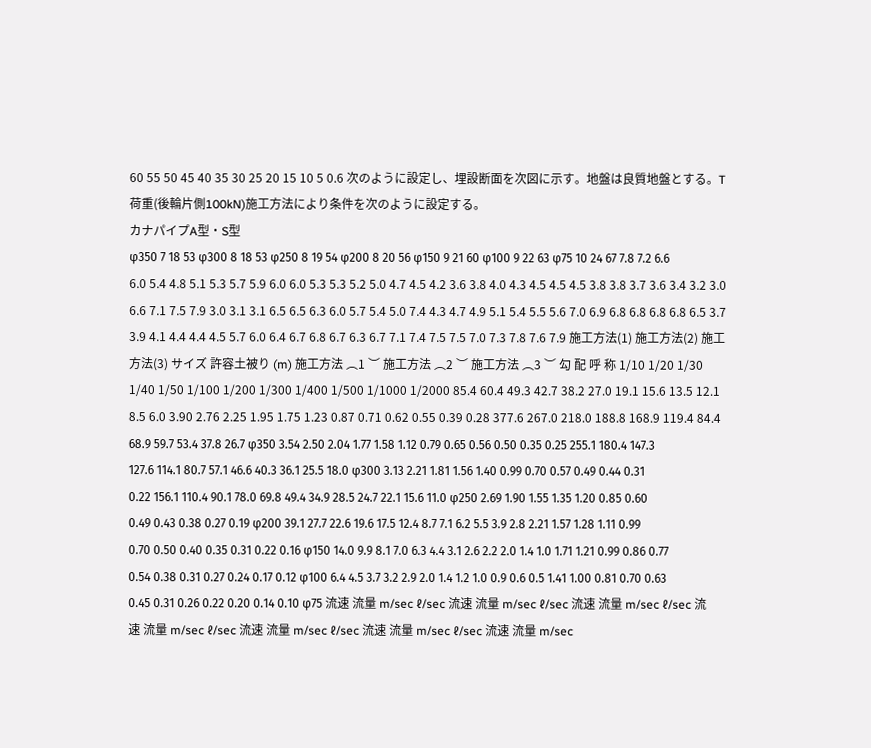60 55 50 45 40 35 30 25 20 15 10 5 0.6 次のように設定し、埋設断面を次図に示す。地盤は良質地盤とする。T荷重(後輪片側100kN)施工方法により条件を次のように設定する。
カナパイプA型・S型
φ350 7 18 53 φ300 8 18 53 φ250 8 19 54 φ200 8 20 56 φ150 9 21 60 φ100 9 22 63 φ75 10 24 67 7.8 7.2 6.6 6.0 5.4 4.8 5.1 5.3 5.7 5.9 6.0 6.0 5.3 5.3 5.2 5.0 4.7 4.5 4.2 3.6 3.8 4.0 4.3 4.5 4.5 4.5 3.8 3.8 3.7 3.6 3.4 3.2 3.0 6.6 7.1 7.5 7.9 3.0 3.1 3.1 6.5 6.5 6.3 6.0 5.7 5.4 5.0 7.4 4.3 4.7 4.9 5.1 5.4 5.5 5.6 7.0 6.9 6.8 6.8 6.8 6.8 6.5 3.7 3.9 4.1 4.4 4.4 4.5 5.7 6.0 6.4 6.7 6.8 6.7 6.3 6.7 7.1 7.4 7.5 7.5 7.0 7.3 7.8 7.6 7.9 施工方法(1) 施工方法(2) 施工方法(3) サイズ 許容土被り (m) 施工方法 ︵1 ︶ 施工方法 ︵2 ︶ 施工方法 ︵3 ︶ 勾 配 呼 称 1/10 1/20 1/30 1/40 1/50 1/100 1/200 1/300 1/400 1/500 1/1000 1/2000 85.4 60.4 49.3 42.7 38.2 27.0 19.1 15.6 13.5 12.1 8.5 6.0 3.90 2.76 2.25 1.95 1.75 1.23 0.87 0.71 0.62 0.55 0.39 0.28 377.6 267.0 218.0 188.8 168.9 119.4 84.4 68.9 59.7 53.4 37.8 26.7 φ350 3.54 2.50 2.04 1.77 1.58 1.12 0.79 0.65 0.56 0.50 0.35 0.25 255.1 180.4 147.3 127.6 114.1 80.7 57.1 46.6 40.3 36.1 25.5 18.0 φ300 3.13 2.21 1.81 1.56 1.40 0.99 0.70 0.57 0.49 0.44 0.31 0.22 156.1 110.4 90.1 78.0 69.8 49.4 34.9 28.5 24.7 22.1 15.6 11.0 φ250 2.69 1.90 1.55 1.35 1.20 0.85 0.60 0.49 0.43 0.38 0.27 0.19 φ200 39.1 27.7 22.6 19.6 17.5 12.4 8.7 7.1 6.2 5.5 3.9 2.8 2.21 1.57 1.28 1.11 0.99 0.70 0.50 0.40 0.35 0.31 0.22 0.16 φ150 14.0 9.9 8.1 7.0 6.3 4.4 3.1 2.6 2.2 2.0 1.4 1.0 1.71 1.21 0.99 0.86 0.77 0.54 0.38 0.31 0.27 0.24 0.17 0.12 φ100 6.4 4.5 3.7 3.2 2.9 2.0 1.4 1.2 1.0 0.9 0.6 0.5 1.41 1.00 0.81 0.70 0.63 0.45 0.31 0.26 0.22 0.20 0.14 0.10 φ75 流速 流量 m/sec ℓ/sec 流速 流量 m/sec ℓ/sec 流速 流量 m/sec ℓ/sec 流速 流量 m/sec ℓ/sec 流速 流量 m/sec ℓ/sec 流速 流量 m/sec ℓ/sec 流速 流量 m/sec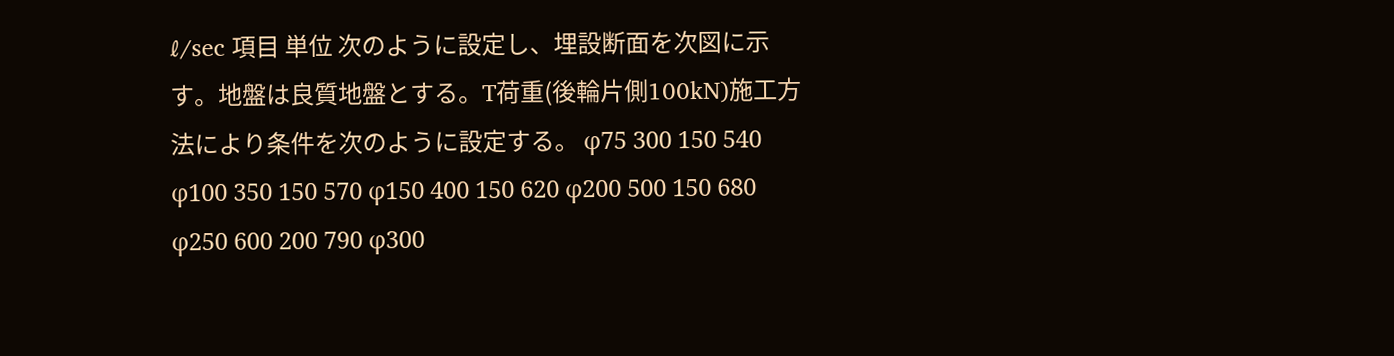ℓ/sec 項目 単位 次のように設定し、埋設断面を次図に示す。地盤は良質地盤とする。T荷重(後輪片側100kN)施工方法により条件を次のように設定する。 φ75 300 150 540 φ100 350 150 570 φ150 400 150 620 φ200 500 150 680 φ250 600 200 790 φ300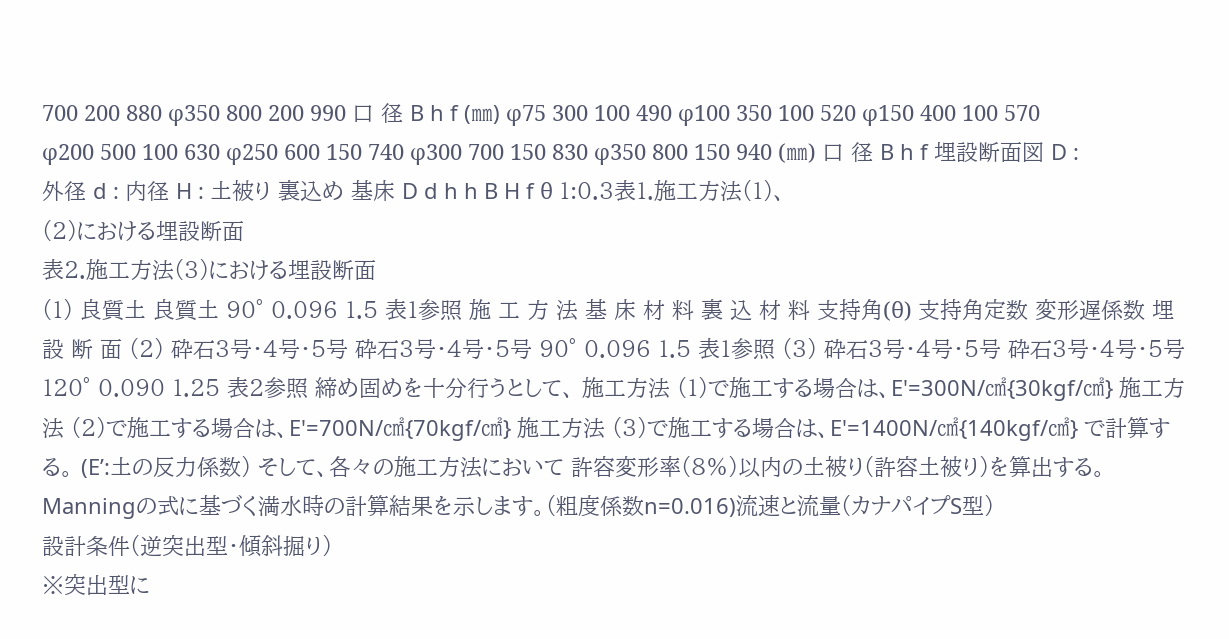700 200 880 φ350 800 200 990 口 径 B h f (㎜) φ75 300 100 490 φ100 350 100 520 φ150 400 100 570 φ200 500 100 630 φ250 600 150 740 φ300 700 150 830 φ350 800 150 940 (㎜) 口 径 B h f 埋設断面図 D : 外径 d : 内径 H : 土被り 裏込め 基床 D d h h B H f θ 1:0.3表1.施工方法(1)、
(2)における埋設断面
表2.施工方法(3)における埋設断面
(1) 良質土 良質土 90° 0.096 1.5 表1参照 施 工 方 法 基 床 材 料 裏 込 材 料 支持角(θ) 支持角定数 変形遅係数 埋 設 断 面 (2) 砕石3号・4号・5号 砕石3号・4号・5号 90° 0.096 1.5 表1参照 (3) 砕石3号・4号・5号 砕石3号・4号・5号 120° 0.090 1.25 表2参照 締め固めを十分行うとして、 施工方法 (1)で施工する場合は、E'=300N/㎠{30kgf/㎠} 施工方法 (2)で施工する場合は、E'=700N/㎠{70kgf/㎠} 施工方法 (3)で施工する場合は、E'=1400N/㎠{140kgf/㎠} で計算する。 (E’:土の反力係数) そして、各々の施工方法において 許容変形率(8%)以内の土被り(許容土被り)を算出する。 Manningの式に基づく満水時の計算結果を示します。(粗度係数n=0.016)流速と流量(カナパイプS型)
設計条件(逆突出型・傾斜掘り)
※突出型に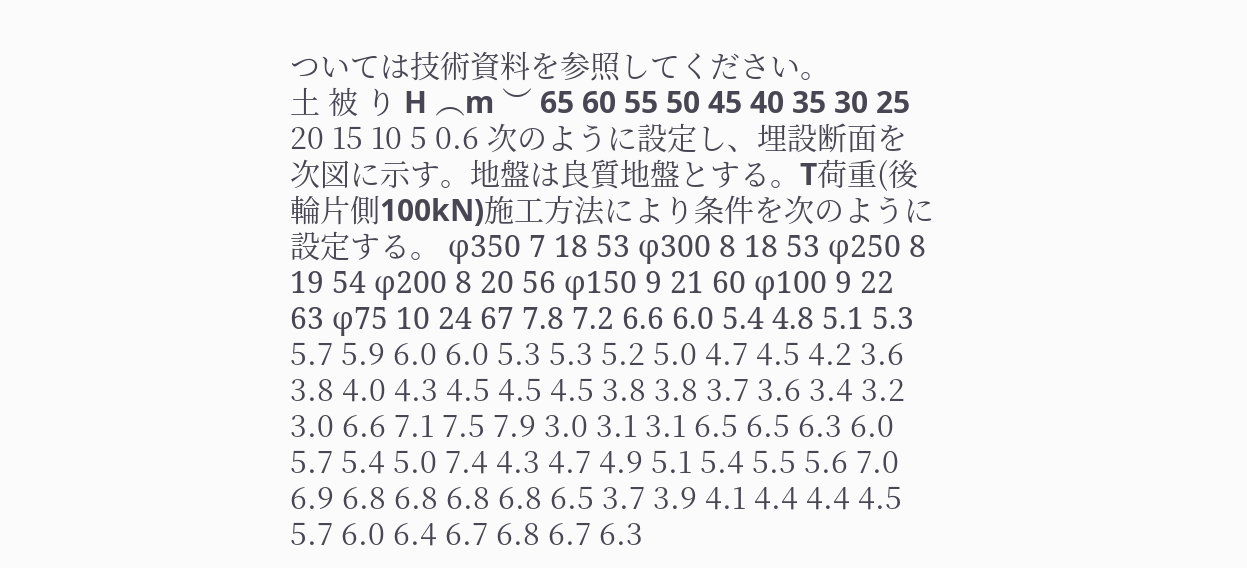ついては技術資料を参照してください。
土 被 り H ︵m ︶ 65 60 55 50 45 40 35 30 25 20 15 10 5 0.6 次のように設定し、埋設断面を次図に示す。地盤は良質地盤とする。T荷重(後輪片側100kN)施工方法により条件を次のように設定する。 φ350 7 18 53 φ300 8 18 53 φ250 8 19 54 φ200 8 20 56 φ150 9 21 60 φ100 9 22 63 φ75 10 24 67 7.8 7.2 6.6 6.0 5.4 4.8 5.1 5.3 5.7 5.9 6.0 6.0 5.3 5.3 5.2 5.0 4.7 4.5 4.2 3.6 3.8 4.0 4.3 4.5 4.5 4.5 3.8 3.8 3.7 3.6 3.4 3.2 3.0 6.6 7.1 7.5 7.9 3.0 3.1 3.1 6.5 6.5 6.3 6.0 5.7 5.4 5.0 7.4 4.3 4.7 4.9 5.1 5.4 5.5 5.6 7.0 6.9 6.8 6.8 6.8 6.8 6.5 3.7 3.9 4.1 4.4 4.4 4.5 5.7 6.0 6.4 6.7 6.8 6.7 6.3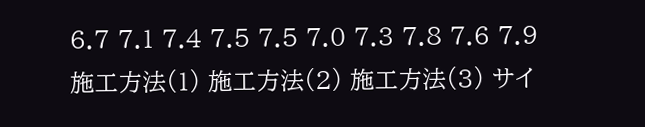6.7 7.1 7.4 7.5 7.5 7.0 7.3 7.8 7.6 7.9 施工方法(1) 施工方法(2) 施工方法(3) サイ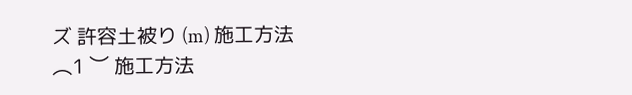ズ 許容土被り (m) 施工方法 ︵1 ︶ 施工方法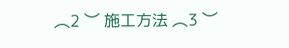︵2 ︶ 施工方法 ︵3 ︶